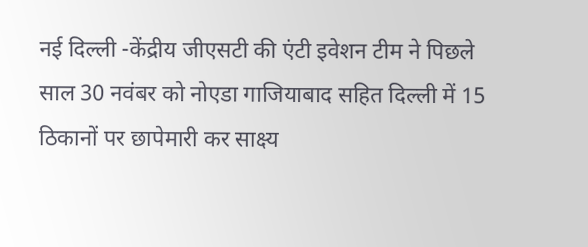नई दिल्ली -केंद्रीय जीएसटी की एंटी इवेशन टीम ने पिछले साल 30 नवंबर को नोएडा गाजियाबाद सहित दिल्ली में 15 ठिकानों पर छापेमारी कर साक्ष्य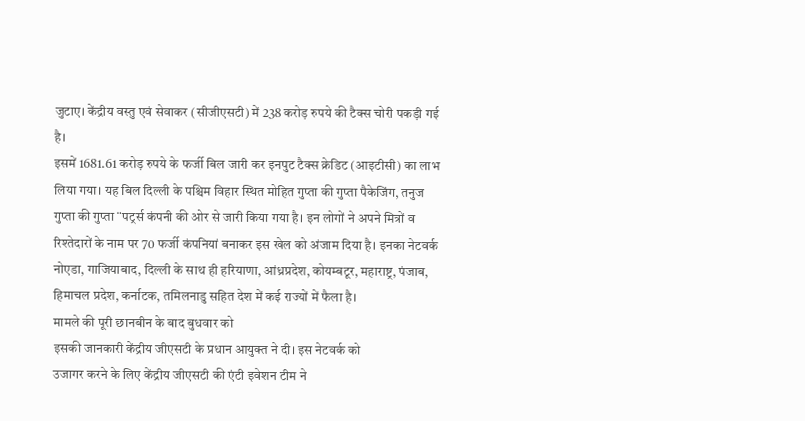जुटाए। केंद्रीय वस्तु एवं सेवाकर (सीजीएसटी) में 238 करोड़ रुपये की टैक्स चोरी पकड़ी गई है।
इसमें 1681.61 करोड़ रुपये के फर्जी बिल जारी कर इनपुट टैक्स क्रेडिट (आइटीसी) का लाभ लिया गया। यह बिल दिल्ली के पश्चिम विहार स्थित मोहित गुप्ता की गुप्ता पैकेजिंग, तनुज गुप्ता की गुप्ता ¨पट्रर्स कंपनी की ओर से जारी किया गया है। इन लोगों ने अपने मित्रों व रिश्तेदारों के नाम पर 70 फर्जी कंपनियां बनाकर इस खेल को अंजाम दिया है। इनका नेटवर्क नोएडा, गाजियाबाद, दिल्ली के साथ ही हरियाणा, आंध्रप्रदेश, कोयम्बटूर, महाराष्ट्र, पंजाब, हिमाचल प्रदेश, कर्नाटक, तमिलनाडु सहित देश में कई राज्यों में फैला है।
मामले की पूरी छानबीन के बाद बुधवार को
इसकी जानकारी केंद्रीय जीएसटी के प्रधान आयुक्त ने दी। इस नेटवर्क को
उजागर करने के लिए केंद्रीय जीएसटी की एंटी इवेशन टीम ने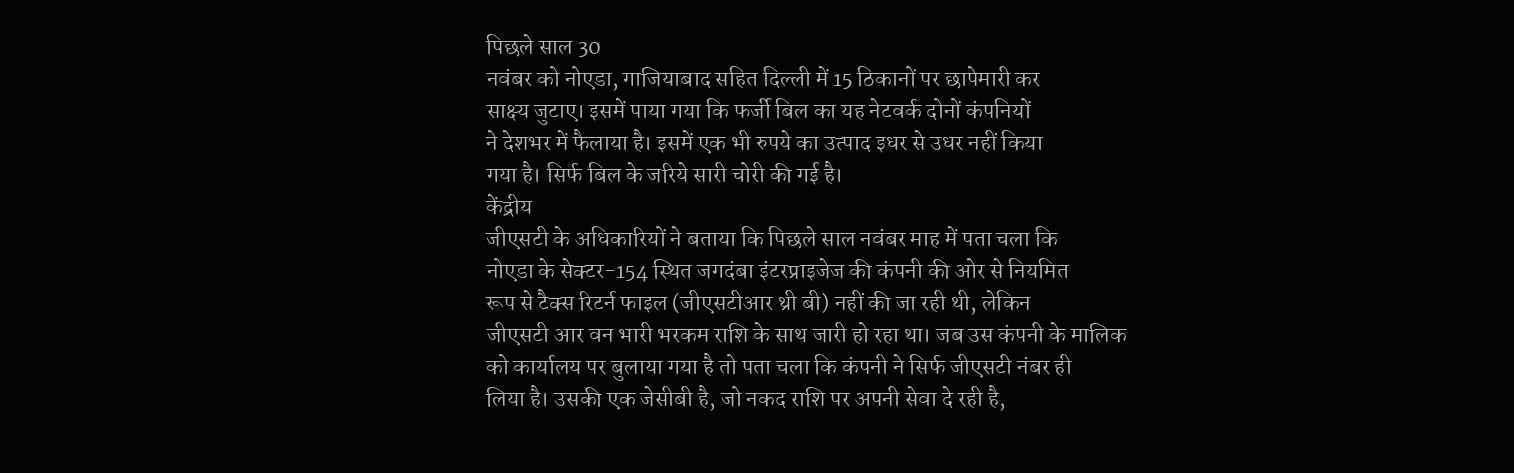पिछले साल 30
नवंबर को नोएडा, गाजियाबाद सहित दिल्ली में 15 ठिकानों पर छापेमारी कर
साक्ष्य जुटाए। इसमें पाया गया कि फर्जी बिल का यह नेटवर्क दोनों कंपनियों
ने देशभर में फैलाया है। इसमें एक भी रुपये का उत्पाद इधर से उधर नहीं किया
गया है। सिर्फ बिल के जरिये सारी चोरी की गई है।
केंद्रीय
जीएसटी के अधिकारियों ने बताया कि पिछले साल नवंबर माह में पता चला कि
नोएडा के सेक्टर-154 स्थित जगदंबा इंटरप्राइजेज की कंपनी की ओर से नियमित
रूप से टैक्स रिटर्न फाइल (जीएसटीआर थ्री बी) नहीं की जा रही थी, लेकिन
जीएसटी आर वन भारी भरकम राशि के साथ जारी हो रहा था। जब उस कंपनी के मालिक
को कार्यालय पर बुलाया गया है तो पता चला कि कंपनी ने सिर्फ जीएसटी नंबर ही
लिया है। उसकी एक जेसीबी है, जो नकद राशि पर अपनी सेवा दे रही है,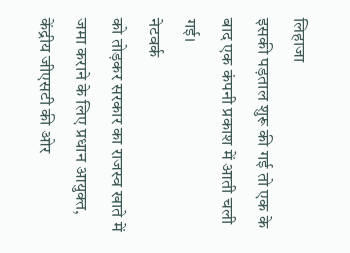लिहाजा
इसकी पड़ताल शुरू की गई तो एक के बाद एक कंपनी प्रकाश में आती चली गई।
नेटवर्क
को तोड़कर सरकार का राजस्व खाते में जमा कराने के लिए प्रधान आयुक्त,
केंद्रीय जीएसटी की ओर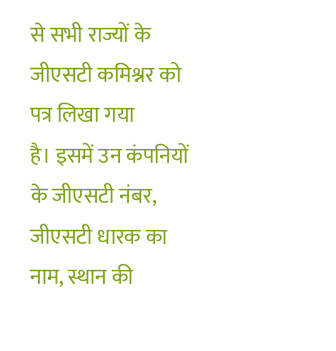से सभी राज्यों के जीएसटी कमिश्नर को पत्र लिखा गया
है। इसमें उन कंपनियों के जीएसटी नंबर, जीएसटी धारक का नाम, स्थान की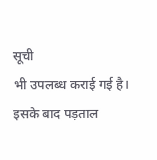सूची
भी उपलब्ध कराई गई है। इसके बाद पड़ताल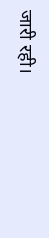जारी रही।